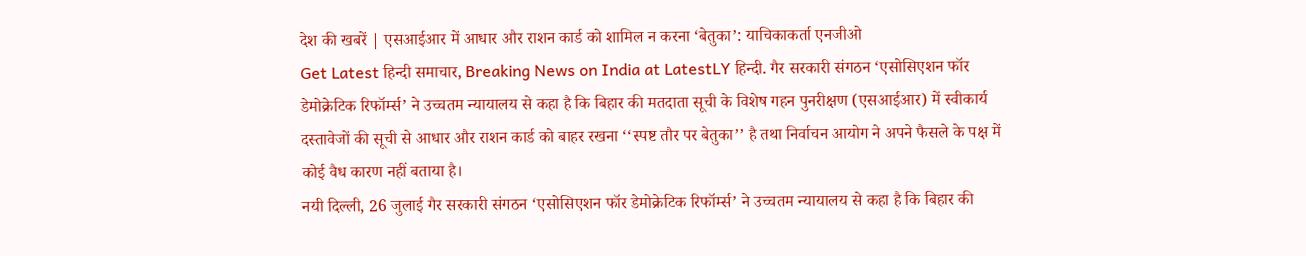देश की खबरें | एसआईआर में आधार और राशन कार्ड को शामिल न करना ‘बेतुका’: याचिकाकर्ता एनजीओ
Get Latest हिन्दी समाचार, Breaking News on India at LatestLY हिन्दी. गैर सरकारी संगठन ‘एसोसिएशन फॉर डेमोक्रेटिक रिफॉर्म्स’ ने उच्चतम न्यायालय से कहा है कि बिहार की मतदाता सूची के विशेष गहन पुनरीक्षण (एसआईआर) में स्वीकार्य दस्तावेजों की सूची से आधार और राशन कार्ड को बाहर रखना ‘‘स्पष्ट तौर पर बेतुका’’ है तथा निर्वाचन आयोग ने अपने फैसले के पक्ष में कोई वैध कारण नहीं बताया है।
नयी दिल्ली, 26 जुलाई गैर सरकारी संगठन ‘एसोसिएशन फॉर डेमोक्रेटिक रिफॉर्म्स’ ने उच्चतम न्यायालय से कहा है कि बिहार की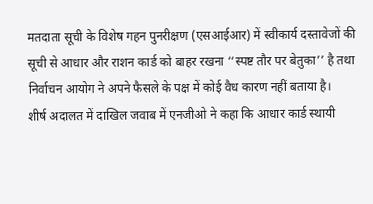मतदाता सूची के विशेष गहन पुनरीक्षण (एसआईआर) में स्वीकार्य दस्तावेजों की सूची से आधार और राशन कार्ड को बाहर रखना ‘‘स्पष्ट तौर पर बेतुका’’ है तथा निर्वाचन आयोग ने अपने फैसले के पक्ष में कोई वैध कारण नहीं बताया है।
शीर्ष अदालत में दाखिल जवाब में एनजीओ ने कहा कि आधार कार्ड स्थायी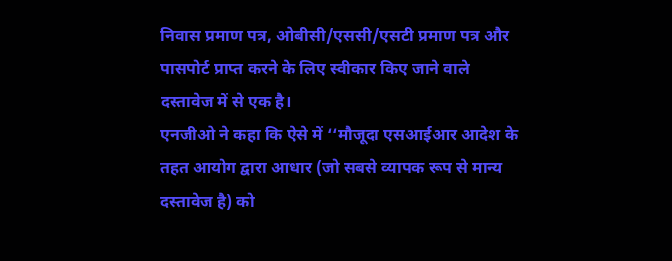निवास प्रमाण पत्र, ओबीसी/एससी/एसटी प्रमाण पत्र और पासपोर्ट प्राप्त करने के लिए स्वीकार किए जाने वाले दस्तावेज में से एक है।
एनजीओ ने कहा कि ऐसे में ‘‘मौजूदा एसआईआर आदेश के तहत आयोग द्वारा आधार (जो सबसे व्यापक रूप से मान्य दस्तावेज है) को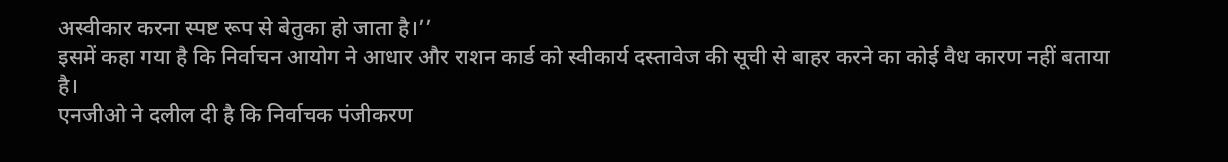अस्वीकार करना स्पष्ट रूप से बेतुका हो जाता है।’’
इसमें कहा गया है कि निर्वाचन आयोग ने आधार और राशन कार्ड को स्वीकार्य दस्तावेज की सूची से बाहर करने का कोई वैध कारण नहीं बताया है।
एनजीओ ने दलील दी है कि निर्वाचक पंजीकरण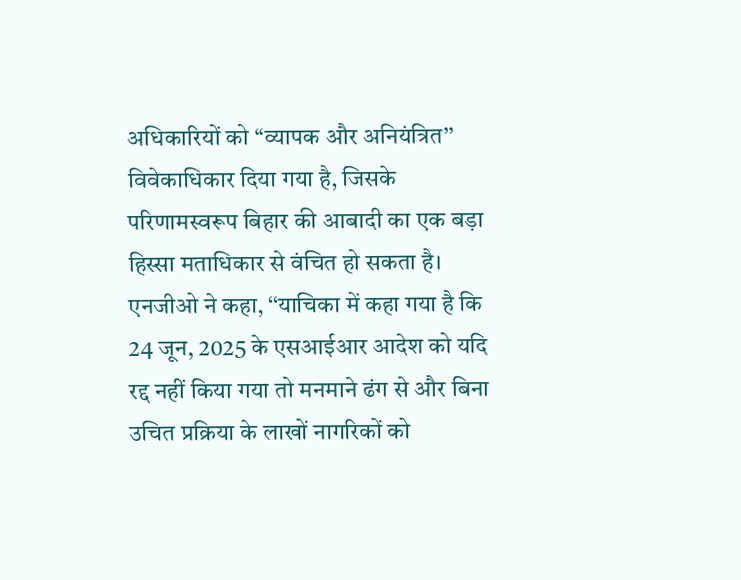अधिकारियों को ‘‘व्यापक और अनियंत्रित’’ विवेकाधिकार दिया गया है, जिसके परिणामस्वरूप बिहार की आबादी का एक बड़ा हिस्सा मताधिकार से वंचित हो सकता है।
एनजीओ ने कहा, ‘‘याचिका में कहा गया है कि 24 जून, 2025 के एसआईआर आदेश को यदि रद्द नहीं किया गया तो मनमाने ढंग से और बिना उचित प्रक्रिया के लाखों नागरिकों को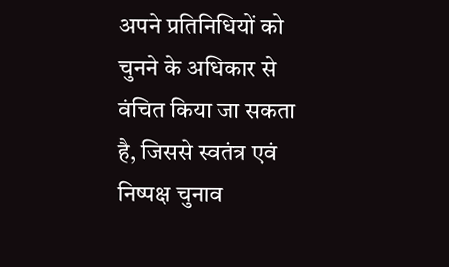अपने प्रतिनिधियों को चुनने के अधिकार से वंचित किया जा सकता है, जिससे स्वतंत्र एवं निष्पक्ष चुनाव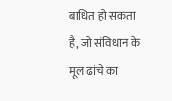बाधित हो सकता है, जो संविधान के मूल ढांचे का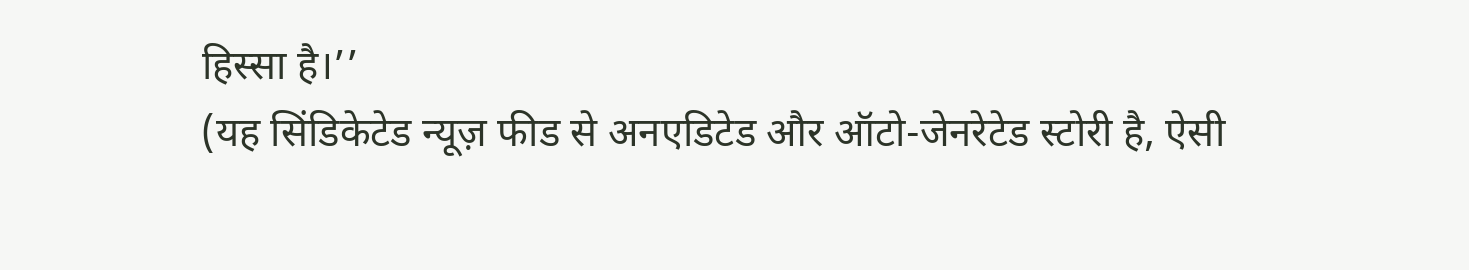हिस्सा है।’’
(यह सिंडिकेटेड न्यूज़ फीड से अनएडिटेड और ऑटो-जेनरेटेड स्टोरी है, ऐसी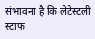संभावना है कि लेटेस्टली स्टाफ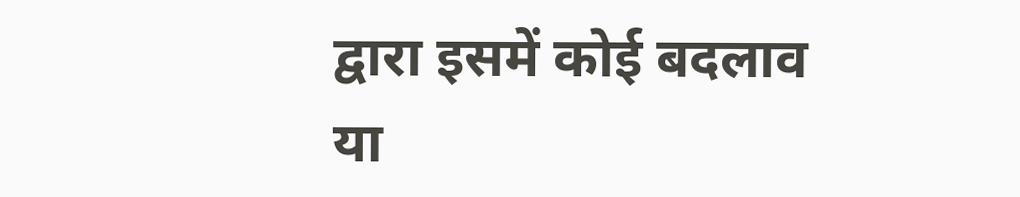द्वारा इसमें कोई बदलाव या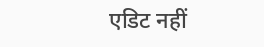एडिट नहीं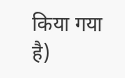किया गया है)